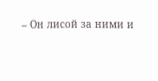– Он лисой за ними и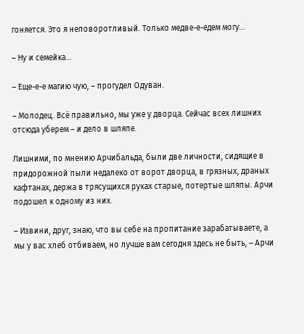гоняется. Это я неповоротливый. Только медве-е-едем могу…

– Ну и семейка…

– Еще-е-е магию чую, – прогудел Одуван.

– Молодец. Всё правильно, мы уже у дворца. Сейчас всех лишних отсюда уберем – и дело в шляпе.

Лишними, по мнению Арчибальда, были две личности, сидящие в придорожной пыли недалеко от ворот дворца, в грязных, драных кафтанах, держа в трясущихся руках старые, потертые шляпы. Арчи подошел к одному из них.

– Извини, друг, знаю, что вы себе на пропитание зарабатываете, а мы у вас хлеб отбиваем, но лучше вам сегодня здесь не быть, – Арчи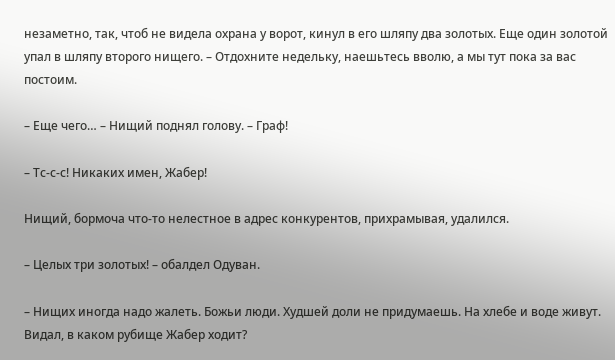незаметно, так, чтоб не видела охрана у ворот, кинул в его шляпу два золотых. Еще один золотой упал в шляпу второго нищего. – Отдохните недельку, наешьтесь вволю, а мы тут пока за вас постоим.

– Еще чего… – Нищий поднял голову. – Граф!

– Тс-с-с! Никаких имен, Жабер!

Нищий, бормоча что-то нелестное в адрес конкурентов, прихрамывая, удалился.

– Целых три золотых! – обалдел Одуван.

– Нищих иногда надо жалеть. Божьи люди. Худшей доли не придумаешь. На хлебе и воде живут. Видал, в каком рубище Жабер ходит?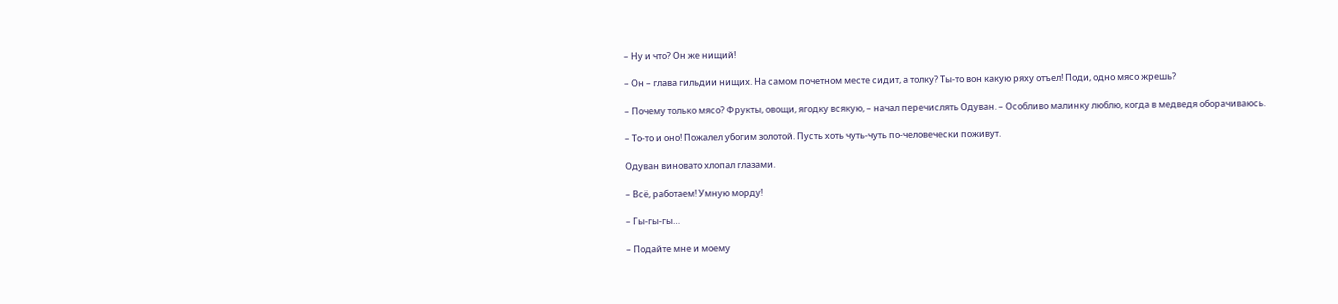– Ну и что? Он же нищий!

– Он – глава гильдии нищих. На самом почетном месте сидит, а толку? Ты-то вон какую ряху отъел! Поди, одно мясо жрешь?

– Почему только мясо? Фрукты, овощи, ягодку всякую, – начал перечислять Одуван. – Особливо малинку люблю, когда в медведя оборачиваюсь.

– То-то и оно! Пожалел убогим золотой. Пусть хоть чуть-чуть по-человечески поживут.

Одуван виновато хлопал глазами.

– Всё, работаем! Умную морду!

– Гы-гы-гы…

– Подайте мне и моему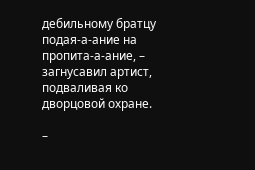дебильному братцу подая-а-ание на пропита-а-ание, – загнусавил артист, подваливая ко дворцовой охране.

–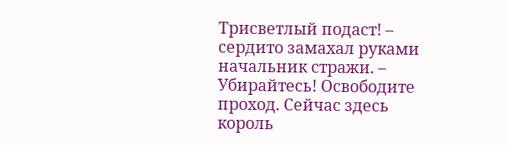Трисветлый подаст! – сердито замахал руками начальник стражи. – Убирайтесь! Освободите проход. Сейчас здесь король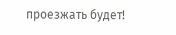проезжать будет!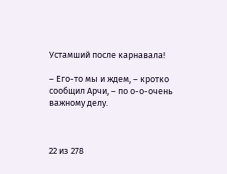Устамший после карнавала!

– Его-то мы и ждем, – кротко сообщил Арчи, – по о-о-очень важному делу.



22 из 278